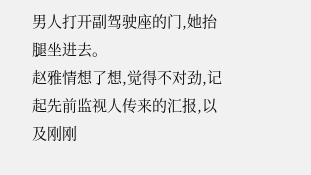男人打开副驾驶座的门,她抬腿坐进去。
赵雅情想了想,觉得不对劲,记起先前监视人传来的汇报,以及刚刚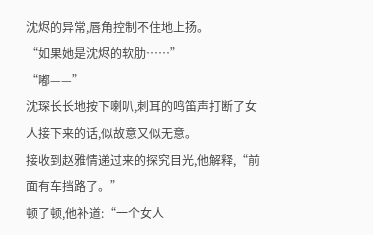沈烬的异常,唇角控制不住地上扬。
“如果她是沈烬的软肋……”
“嘟——”
沈琛长长地按下喇叭,刺耳的鸣笛声打断了女人接下来的话,似故意又似无意。
接收到赵雅情递过来的探究目光,他解释,“前面有车挡路了。”
顿了顿,他补道:“一个女人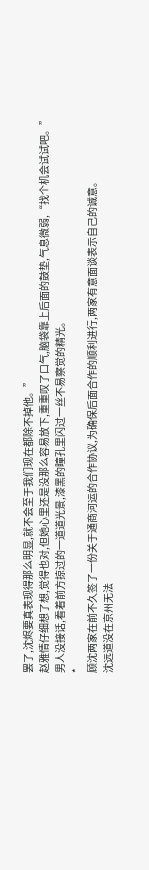罢了,沈烬要真表现得那么明显,就不会至于我们现在都除不掉他。”
赵雅情仔细想了想,觉得也对,但她心里还是没那么容易放下,重重叹了口气,脑袋靠上后面的鼓垫,气息微弱,“找个机会试试吧。”
男人没接话,看着前方掠过的一道道光景,漆黑的瞳孔里闪过一丝不易察觉的精光。
*
顾沈两家在前不久签了一份关于通商河运的合作协议,为确保后面合作的顺利进行,两家有意面谈表示自己的诚意。
沈远道没在京州无法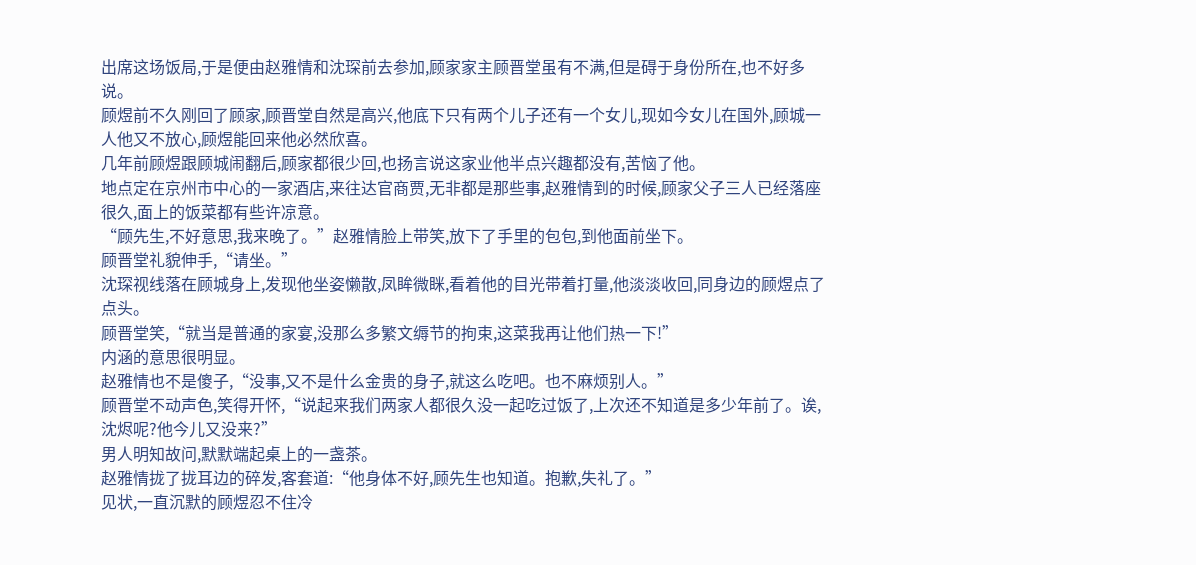出席这场饭局,于是便由赵雅情和沈琛前去参加,顾家家主顾晋堂虽有不满,但是碍于身份所在,也不好多说。
顾煜前不久刚回了顾家,顾晋堂自然是高兴,他底下只有两个儿子还有一个女儿,现如今女儿在国外,顾城一人他又不放心,顾煜能回来他必然欣喜。
几年前顾煜跟顾城闹翻后,顾家都很少回,也扬言说这家业他半点兴趣都没有,苦恼了他。
地点定在京州市中心的一家酒店,来往达官商贾,无非都是那些事,赵雅情到的时候,顾家父子三人已经落座很久,面上的饭菜都有些许凉意。
“顾先生,不好意思,我来晚了。”赵雅情脸上带笑,放下了手里的包包,到他面前坐下。
顾晋堂礼貌伸手,“请坐。”
沈琛视线落在顾城身上,发现他坐姿懒散,凤眸微眯,看着他的目光带着打量,他淡淡收回,同身边的顾煜点了点头。
顾晋堂笑,“就当是普通的家宴,没那么多繁文缛节的拘束,这菜我再让他们热一下!”
内涵的意思很明显。
赵雅情也不是傻子,“没事,又不是什么金贵的身子,就这么吃吧。也不麻烦别人。”
顾晋堂不动声色,笑得开怀,“说起来我们两家人都很久没一起吃过饭了,上次还不知道是多少年前了。诶,沈烬呢?他今儿又没来?”
男人明知故问,默默端起桌上的一盏茶。
赵雅情拢了拢耳边的碎发,客套道:“他身体不好,顾先生也知道。抱歉,失礼了。”
见状,一直沉默的顾煜忍不住冷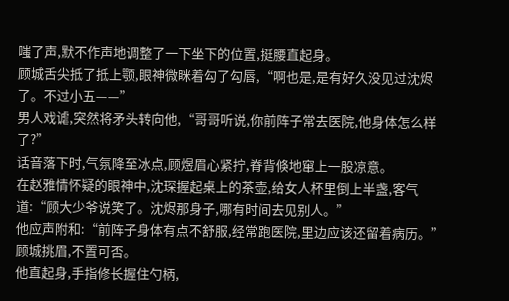嗤了声,默不作声地调整了一下坐下的位置,挺腰直起身。
顾城舌尖抵了抵上颚,眼神微眯着勾了勾唇,“啊也是,是有好久没见过沈烬了。不过小五——”
男人戏谑,突然将矛头转向他,“哥哥听说,你前阵子常去医院,他身体怎么样了?”
话音落下时,气氛降至冰点,顾煜眉心紧拧,脊背倏地窜上一股凉意。
在赵雅情怀疑的眼神中,沈琛握起桌上的茶壶,给女人杯里倒上半盏,客气道:“顾大少爷说笑了。沈烬那身子,哪有时间去见别人。”
他应声附和:“前阵子身体有点不舒服,经常跑医院,里边应该还留着病历。”
顾城挑眉,不置可否。
他直起身,手指修长握住勺柄,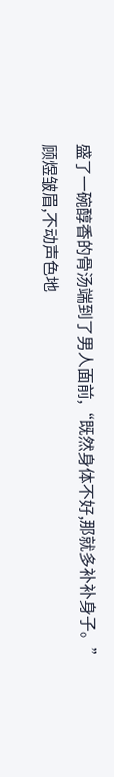盛了一碗醇香的骨汤端到了男人面前,“既然身体不好,那就多补补身子。”
顾煜皱眉,不动声色地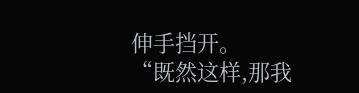伸手挡开。
“既然这样,那我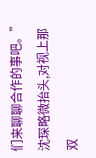们来聊聊合作的事吧。”
沈琛略微抬头,对视上那双